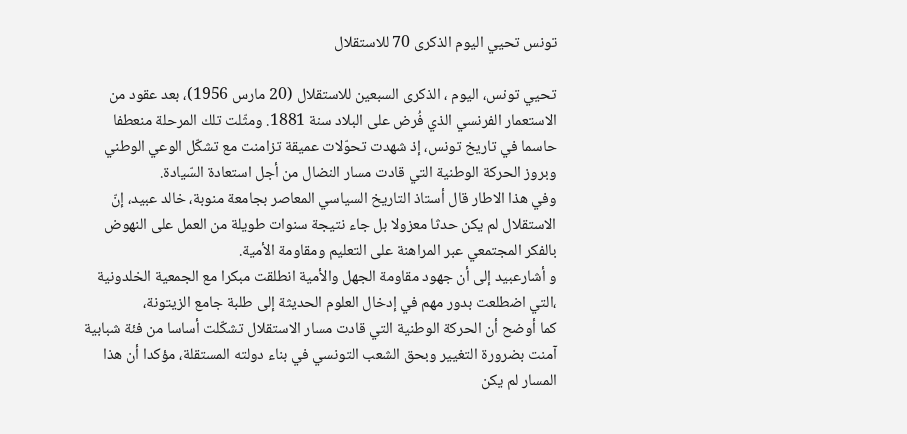تونس تحيي اليوم الذكرى 70 للاستقلال

تحيي تونس، اليوم ، الذكرى السبعين للاستقلال (20 مارس 1956)، بعد عقود من الاستعمار الفرنسي الذي فُرض على البلاد سنة 1881. ومثّلت تلك المرحلة منعطفا حاسما في تاريخ تونس، إذ شهدت تحوّلات عميقة تزامنت مع تشكّل الوعي الوطني وبروز الحركة الوطنية التي قادت مسار النضال من أجل استعادة السّيادة.
وفي هذا الاطار قال أستاذ التاريخ السياسي المعاصر بجامعة منوبة، خالد عبيد، إنّ الاستقلال لم يكن حدثا معزولا بل جاء نتيجة سنوات طويلة من العمل على النهوض بالفكر المجتمعي عبر المراهنة على التعليم ومقاومة الأمية.
و أشارعبيد إلى أن جهود مقاومة الجهل والأمية انطلقت مبكرا مع الجمعية الخلدونية ،التي اضطلعت بدور مهم في إدخال العلوم الحديثة إلى طلبة جامع الزيتونة،
كما أوضح أن الحركة الوطنية التي قادت مسار الاستقلال تشكّلت أساسا من فئة شبابية آمنت بضرورة التغيير وبحق الشعب التونسي في بناء دولته المستقلة، مؤكدا أن هذا المسار لم يكن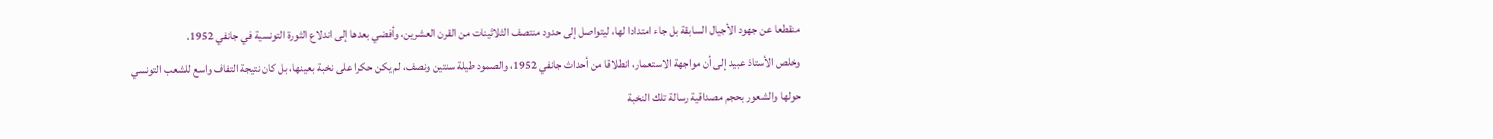منقطعا عن جهود الأجيال السابقة بل جاء امتدادا لها، ليتواصل إلى حدود منتصف الثلاثينات من القرن العشرين، وأفضي بعدها إلى اندلاع الثورة التونسية في جانفي 1952.
وخلص الأستاذ عبيد إلى أن مواجهة الاستعمار، انطلاقا من أحداث جانفي 1952، والصمود طيلة سنتين ونصف، لم يكن حكرا على نخبة بعينها، بل كان نتيجة التفاف واسع للشعب التونسي حولها والشعور بحجم مصداقية رسالة تلك النخبة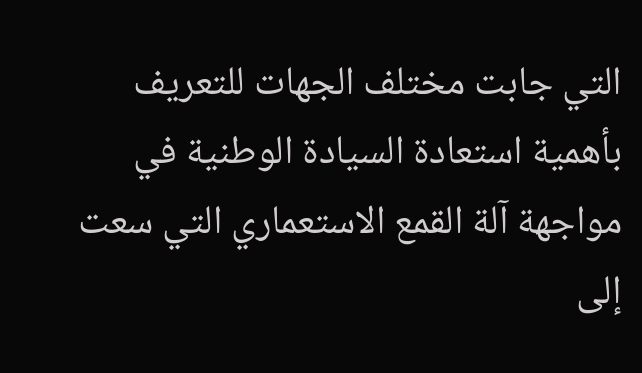التي جابت مختلف الجهات للتعريف بأهمية استعادة السيادة الوطنية في مواجهة آلة القمع الاستعماري التي سعت إلى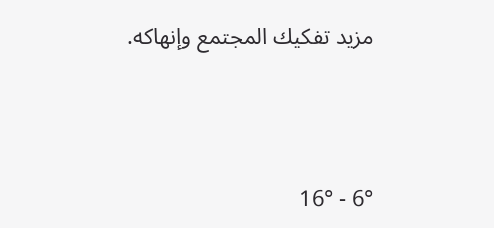مزيد تفكيك المجتمع وإنهاكه.




6° - 16°